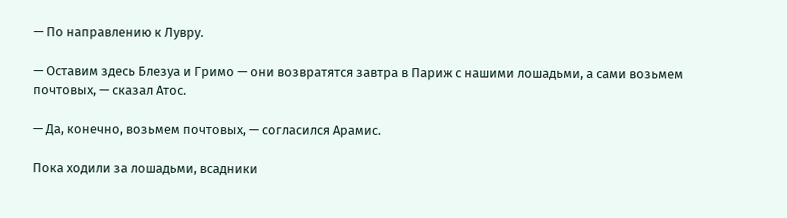— По направлению к Лувру.

— Оставим здесь Блезуа и Гримо — они возвратятся завтра в Париж с нашими лошадьми, а сами возьмем почтовых, — сказал Атос.

— Да, конечно, возьмем почтовых, — согласился Арамис.

Пока ходили за лошадьми, всадники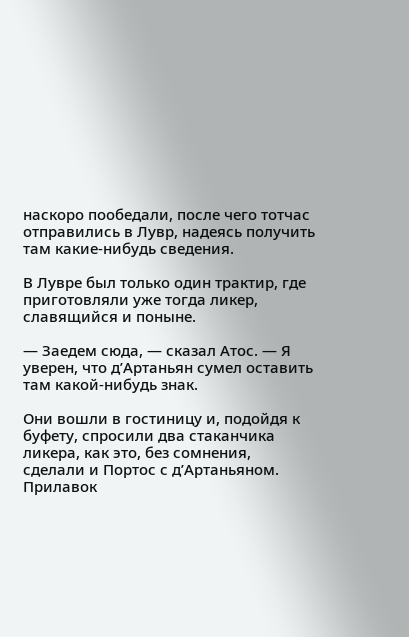наскоро пообедали, после чего тотчас отправились в Лувр, надеясь получить там какие-нибудь сведения.

В Лувре был только один трактир, где приготовляли уже тогда ликер, славящийся и поныне.

— Заедем сюда, — сказал Атос. — Я уверен, что д’Артаньян сумел оставить там какой-нибудь знак.

Они вошли в гостиницу и, подойдя к буфету, спросили два стаканчика ликера, как это, без сомнения, сделали и Портос с д’Артаньяном. Прилавок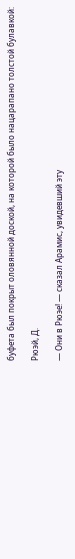буфета был покрыт оловянной доской, на которой было нацарапано толстой булавкой:

Рюэй, Д.

— Они в Рюэе! — сказал Арамис, увидевший эту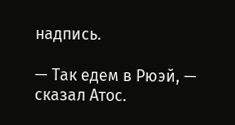надпись.

— Так едем в Рюэй, — сказал Атос.